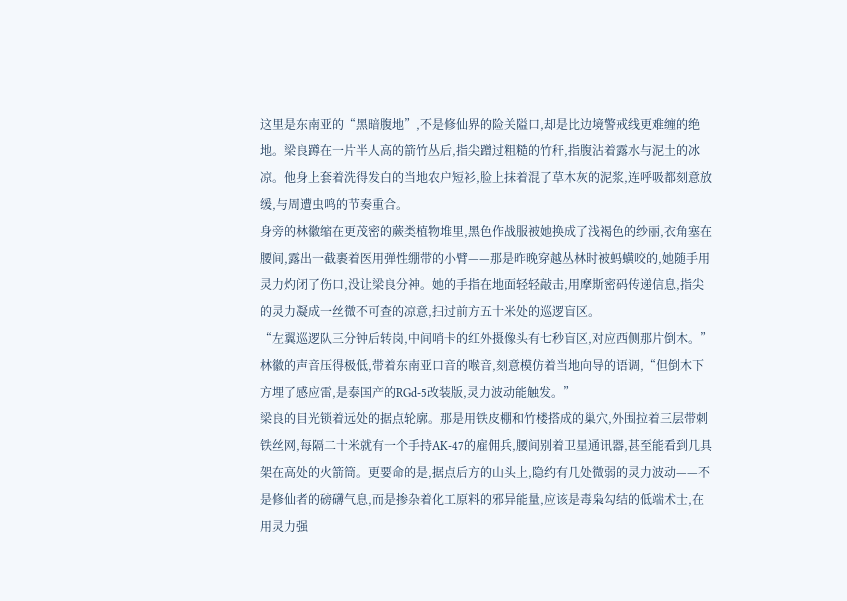这里是东南亚的“黑暗腹地”,不是修仙界的险关隘口,却是比边境警戒线更难缠的绝地。梁良蹲在一片半人高的箭竹丛后,指尖蹭过粗糙的竹秆,指腹沾着露水与泥土的冰凉。他身上套着洗得发白的当地农户短衫,脸上抹着混了草木灰的泥浆,连呼吸都刻意放缓,与周遭虫鸣的节奏重合。
身旁的林徽缩在更茂密的蕨类植物堆里,黑色作战服被她换成了浅褐色的纱丽,衣角塞在腰间,露出一截裹着医用弹性绷带的小臂——那是昨晚穿越丛林时被蚂蟥咬的,她随手用灵力灼闭了伤口,没让梁良分神。她的手指在地面轻轻敲击,用摩斯密码传递信息,指尖的灵力凝成一丝微不可查的凉意,扫过前方五十米处的巡逻盲区。
“左翼巡逻队三分钟后转岗,中间哨卡的红外摄像头有七秒盲区,对应西侧那片倒木。”林徽的声音压得极低,带着东南亚口音的喉音,刻意模仿着当地向导的语调,“但倒木下方埋了感应雷,是泰国产的RGd-5改装版,灵力波动能触发。”
梁良的目光锁着远处的据点轮廓。那是用铁皮棚和竹楼搭成的巢穴,外围拉着三层带刺铁丝网,每隔二十米就有一个手持AK-47的雇佣兵,腰间别着卫星通讯器,甚至能看到几具架在高处的火箭筒。更要命的是,据点后方的山头上,隐约有几处微弱的灵力波动——不是修仙者的磅礴气息,而是掺杂着化工原料的邪异能量,应该是毒枭勾结的低端术士,在用灵力强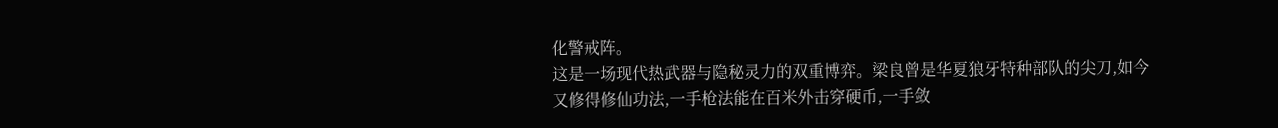化警戒阵。
这是一场现代热武器与隐秘灵力的双重博弈。梁良曾是华夏狼牙特种部队的尖刀,如今又修得修仙功法,一手枪法能在百米外击穿硬币,一手敛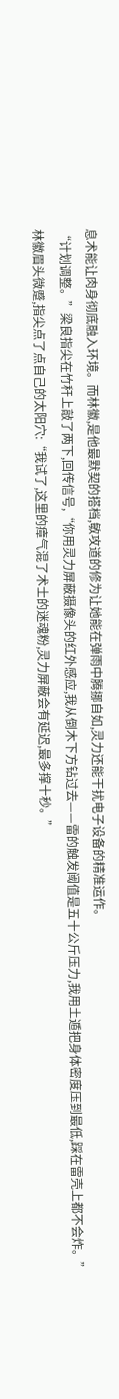息术能让肉身彻底融入环境。而林徽,是他最默契的搭档,敏攻道的修为让她能在弹雨中腾挪自如,灵力还能干扰电子设备的精准运作。
“计划调整。”梁良指尖在竹秆上敲了两下,回传信号,“你用灵力屏蔽摄像头的红外感应,我从倒木下方钻过去——雷的触发阈值是五十公斤压力,我用土遁把身体密度压到最低,踩在雷壳上都不会炸。”
林徽眉头微蹙,指尖点了点自己的太阳穴:“我试了,这里的瘴气混了术士的迷魂粉,灵力屏蔽会有延迟,最多撑十秒。”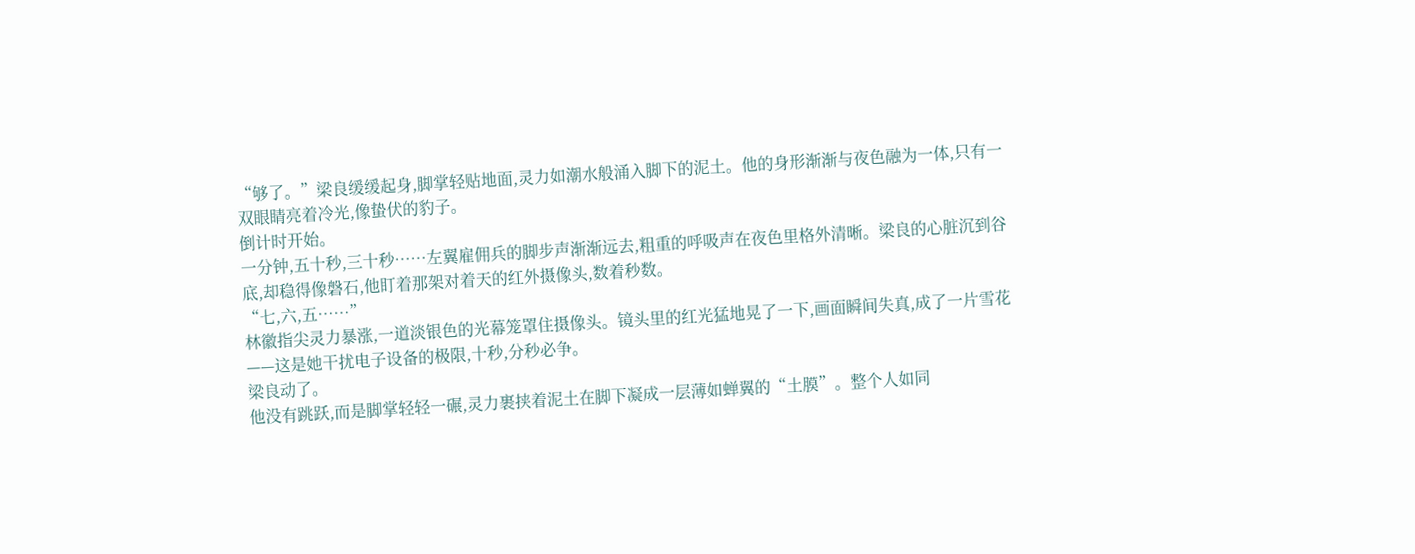“够了。”梁良缓缓起身,脚掌轻贴地面,灵力如潮水般涌入脚下的泥土。他的身形渐渐与夜色融为一体,只有一双眼睛亮着冷光,像蛰伏的豹子。
倒计时开始。
一分钟,五十秒,三十秒……左翼雇佣兵的脚步声渐渐远去,粗重的呼吸声在夜色里格外清晰。梁良的心脏沉到谷底,却稳得像磐石,他盯着那架对着天的红外摄像头,数着秒数。
“七,六,五……”
林徽指尖灵力暴涨,一道淡银色的光幕笼罩住摄像头。镜头里的红光猛地晃了一下,画面瞬间失真,成了一片雪花——这是她干扰电子设备的极限,十秒,分秒必争。
梁良动了。
他没有跳跃,而是脚掌轻轻一碾,灵力裹挟着泥土在脚下凝成一层薄如蝉翼的“土膜”。整个人如同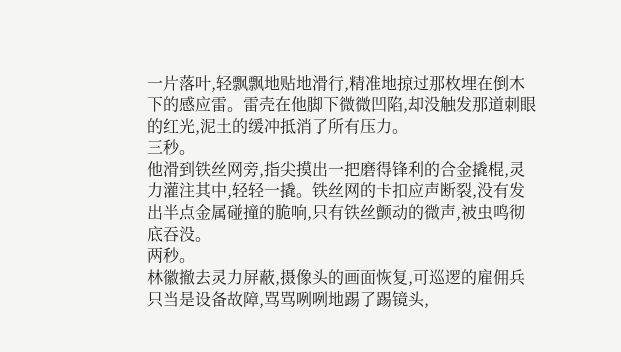一片落叶,轻飘飘地贴地滑行,精准地掠过那枚埋在倒木下的感应雷。雷壳在他脚下微微凹陷,却没触发那道刺眼的红光,泥土的缓冲抵消了所有压力。
三秒。
他滑到铁丝网旁,指尖摸出一把磨得锋利的合金撬棍,灵力灌注其中,轻轻一撬。铁丝网的卡扣应声断裂,没有发出半点金属碰撞的脆响,只有铁丝颤动的微声,被虫鸣彻底吞没。
两秒。
林徽撤去灵力屏蔽,摄像头的画面恢复,可巡逻的雇佣兵只当是设备故障,骂骂咧咧地踢了踢镜头,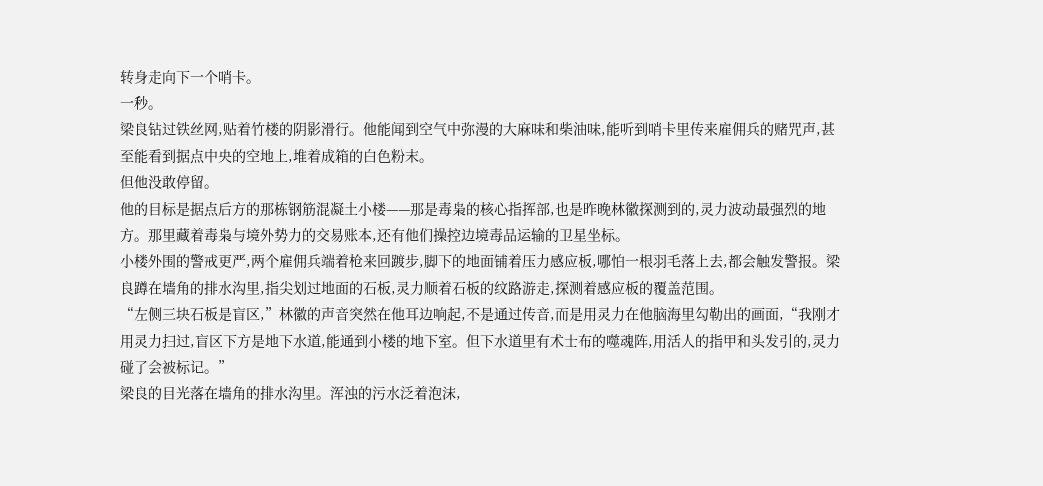转身走向下一个哨卡。
一秒。
梁良钻过铁丝网,贴着竹楼的阴影滑行。他能闻到空气中弥漫的大麻味和柴油味,能听到哨卡里传来雇佣兵的赌咒声,甚至能看到据点中央的空地上,堆着成箱的白色粉末。
但他没敢停留。
他的目标是据点后方的那栋钢筋混凝土小楼——那是毒枭的核心指挥部,也是昨晚林徽探测到的,灵力波动最强烈的地方。那里藏着毒枭与境外势力的交易账本,还有他们操控边境毒品运输的卫星坐标。
小楼外围的警戒更严,两个雇佣兵端着枪来回踱步,脚下的地面铺着压力感应板,哪怕一根羽毛落上去,都会触发警报。梁良蹲在墙角的排水沟里,指尖划过地面的石板,灵力顺着石板的纹路游走,探测着感应板的覆盖范围。
“左侧三块石板是盲区,”林徽的声音突然在他耳边响起,不是通过传音,而是用灵力在他脑海里勾勒出的画面,“我刚才用灵力扫过,盲区下方是地下水道,能通到小楼的地下室。但下水道里有术士布的噬魂阵,用活人的指甲和头发引的,灵力碰了会被标记。”
梁良的目光落在墙角的排水沟里。浑浊的污水泛着泡沫,